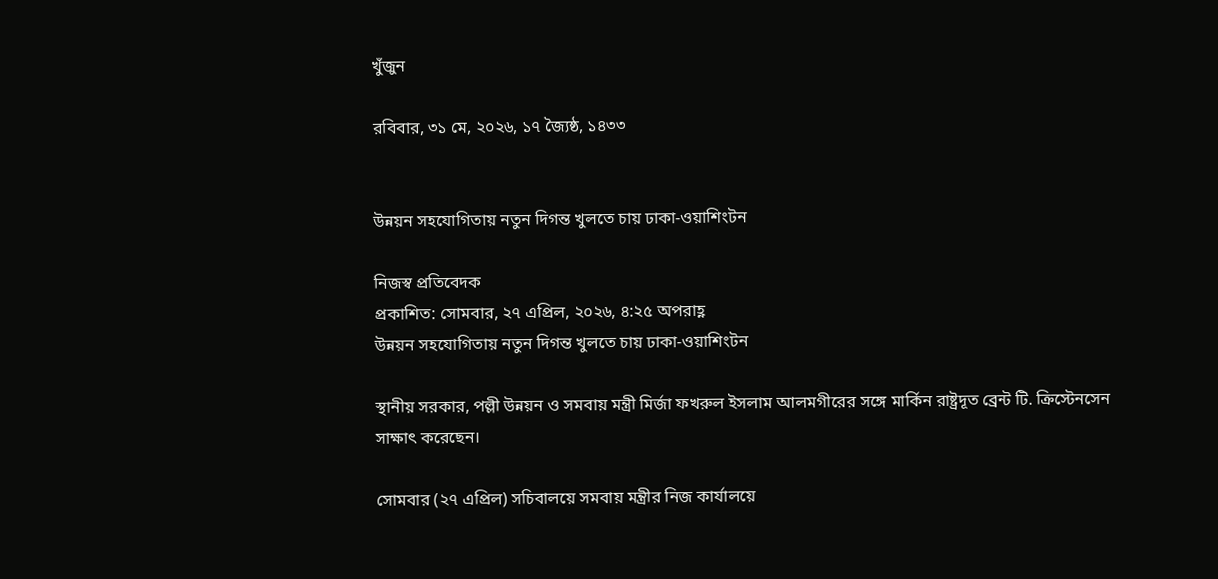খুঁজুন

রবিবার, ৩১ মে, ২০২৬, ১৭ জ্যৈষ্ঠ, ১৪৩৩


উন্নয়ন সহযোগিতায় নতুন দিগন্ত খুলতে চায় ঢাকা-ওয়াশিংটন

নিজস্ব প্রতিবেদক
প্রকাশিত: সোমবার, ২৭ এপ্রিল, ২০২৬, ৪:২৫ অপরাহ্ণ
উন্নয়ন সহযোগিতায় নতুন দিগন্ত খুলতে চায় ঢাকা-ওয়াশিংটন

স্থানীয় সরকার, পল্লী উন্নয়ন ও সমবায় মন্ত্রী মির্জা ফখরুল ইসলাম আলমগীরের সঙ্গে মার্কিন রাষ্ট্রদূত ব্রেন্ট টি. ক্রিস্টেনসেন সাক্ষাৎ করেছেন।

সোমবার (২৭ এপ্রিল) সচিবালয়ে সমবায় মন্ত্রীর নিজ কার্যালয়ে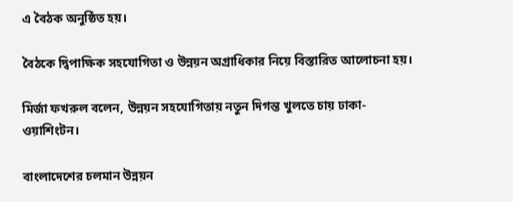এ বৈঠক অনুষ্ঠিত হয়।

বৈঠকে দ্বিপাক্ষিক সহযোগিতা ও উন্নয়ন অগ্রাধিকার নিয়ে বিস্তারিত আলোচনা হয়।

মির্জা ফখরুল বলেন, উন্নয়ন সহযোগিতায় নতুন দিগন্ত খুলতে চায় ঢাকা-ওয়াশিংটন।

বাংলাদেশের চলমান উন্নয়ন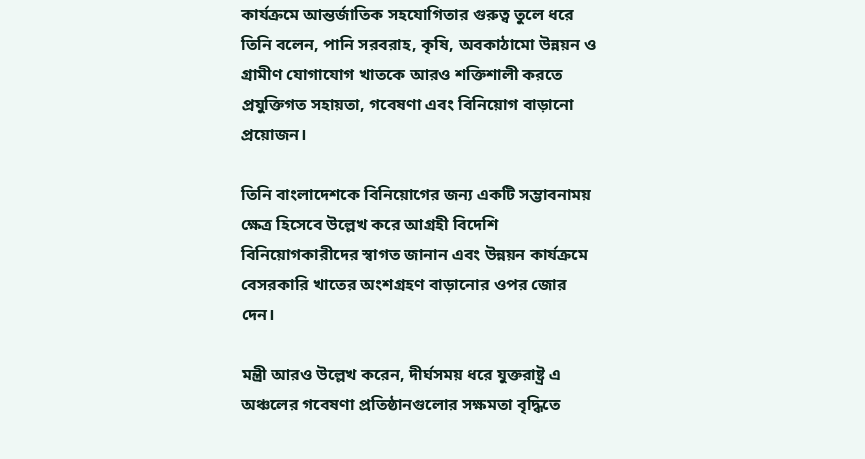কার্যক্রমে আন্তর্জাতিক সহযোগিতার গুরুত্ব তুলে ধরে তিনি বলেন, পানি সরবরাহ, কৃষি, অবকাঠামো উন্নয়ন ও গ্রামীণ যোগাযোগ খাতকে আরও শক্তিশালী করতে প্রযুক্তিগত সহায়তা, গবেষণা এবং বিনিয়োগ বাড়ানো প্রয়োজন।

তিনি বাংলাদেশকে বিনিয়োগের জন্য একটি সম্ভাবনাময় ক্ষেত্র হিসেবে উল্লেখ করে আগ্রহী বিদেশি বিনিয়োগকারীদের স্বাগত জানান এবং উন্নয়ন কার্যক্রমে বেসরকারি খাতের অংশগ্রহণ বাড়ানোর ওপর জোর দেন।

মন্ত্রী আরও উল্লেখ করেন, দীর্ঘসময় ধরে যুক্তরাষ্ট্র এ অঞ্চলের গবেষণা প্রতিষ্ঠানগুলোর সক্ষমতা বৃদ্ধিতে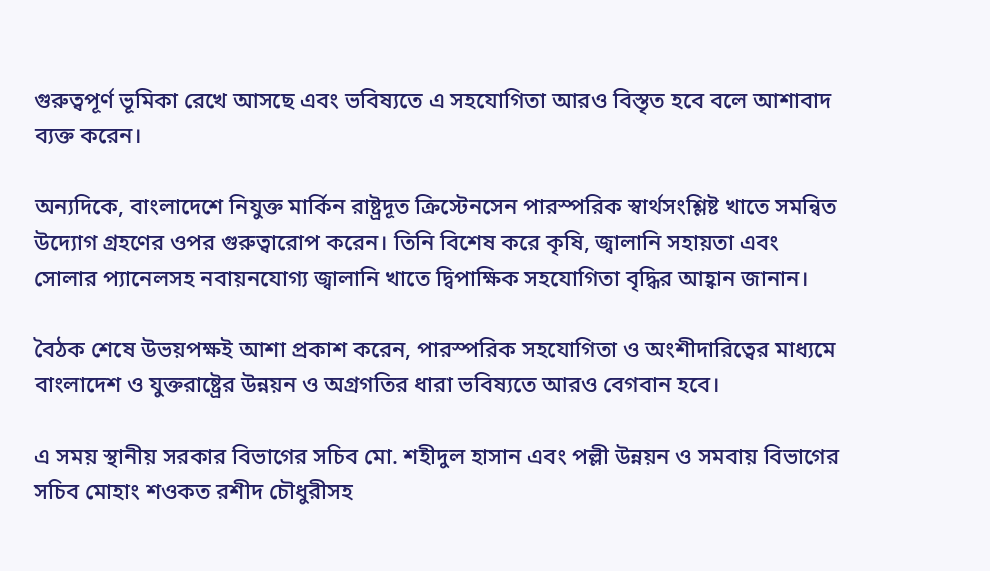গুরুত্বপূর্ণ ভূমিকা রেখে আসছে এবং ভবিষ্যতে এ সহযোগিতা আরও বিস্তৃত হবে বলে আশাবাদ ব্যক্ত করেন।

অন্যদিকে, বাংলাদেশে নিযুক্ত মার্কিন রাষ্ট্রদূত ক্রিস্টেনসেন পারস্পরিক স্বার্থসংশ্লিষ্ট খাতে সমন্বিত উদ্যোগ গ্রহণের ওপর গুরুত্বারোপ করেন। তিনি বিশেষ করে কৃষি, জ্বালানি সহায়তা এবং সোলার প্যানেলসহ নবায়নযোগ্য জ্বালানি খাতে দ্বিপাক্ষিক সহযোগিতা বৃদ্ধির আহ্বান জানান।

বৈঠক শেষে উভয়পক্ষই আশা প্রকাশ করেন, পারস্পরিক সহযোগিতা ও অংশীদারিত্বের মাধ্যমে বাংলাদেশ ও যুক্তরাষ্ট্রের উন্নয়ন ও অগ্রগতির ধারা ভবিষ্যতে আরও বেগবান হবে।

এ সময় স্থানীয় সরকার বিভাগের সচিব মো. শহীদুল হাসান এবং পল্লী উন্নয়ন ও সমবায় বিভাগের সচিব মোহাং শওকত রশীদ চৌধুরীসহ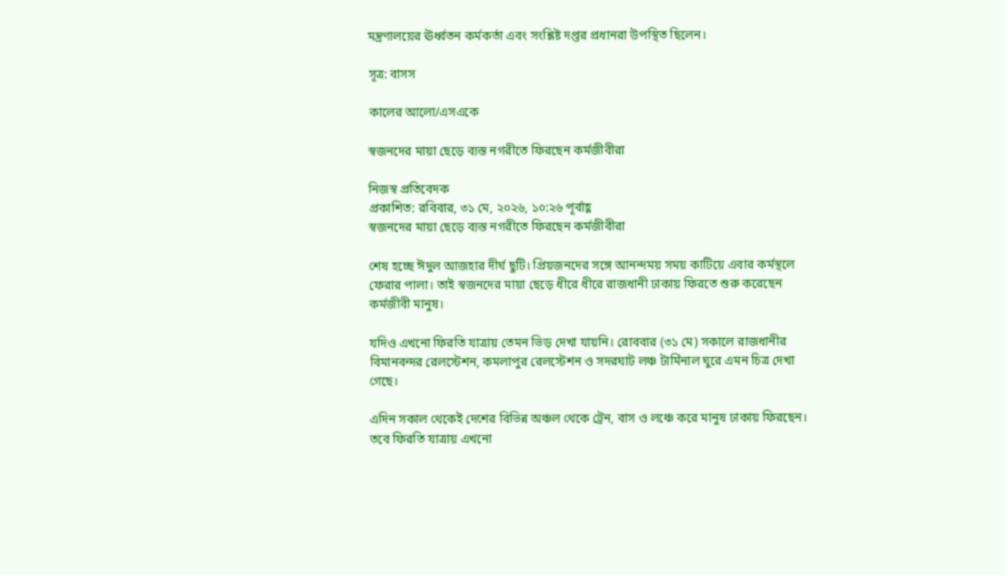মন্ত্রণালয়ের ঊর্ধ্বতন কর্মকর্তা এবং সংশ্লিষ্ট দপ্তর প্রধানরা উপস্থিত ছিলেন।

সূত্র: বাসস

কালের আলো/এসএকে

স্বজনদের মায়া ছেড়ে ব্যস্ত নগরীতে ফিরছেন কর্মজীবীরা

নিজস্ব প্রতিবেদক
প্রকাশিত: রবিবার, ৩১ মে, ২০২৬, ১০:২৬ পূর্বাহ্ণ
স্বজনদের মায়া ছেড়ে ব্যস্ত নগরীতে ফিরছেন কর্মজীবীরা

শেষ হচ্ছে ঈদুল আজহার দীর্ঘ ছুটি। প্রিয়জনদের সঙ্গে আনন্দময় সময় কাটিয়ে এবার কর্মস্থলে ফেরার পালা। তাই স্বজনদের মায়া ছেড়ে ধীরে ধীরে রাজধানী ঢাকায় ফিরতে শুরু করেছেন কর্মজীবী মানুষ।

যদিও এখনো ফিরতি যাত্রায় তেমন ভিড় দেখা যায়নি। রোববার (৩১ মে) সকালে রাজধানীর বিমানবন্দর রেলস্টেশন, কমলাপুর রেলস্টেশন ও সদরঘাট লঞ্চ টার্মিনাল ঘুরে এমন চিত্র দেখা গেছে।

এদিন সকাল থেকেই দেশের বিভিন্ন অঞ্চল থেকে ট্রেন, বাস ও লঞ্চে করে মানুষ ঢাকায় ফিরছেন। তবে ফিরতি যাত্রায় এখনো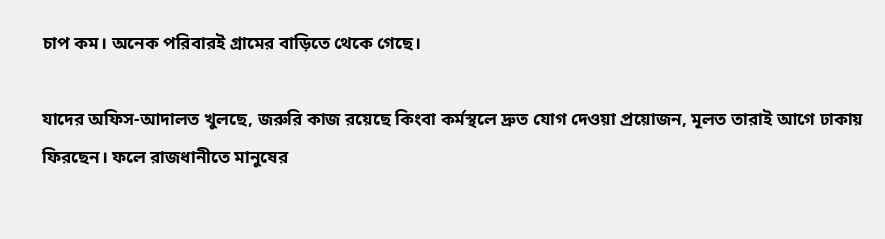চাপ কম। অনেক পরিবারই গ্রামের বাড়িতে থেকে গেছে।

যাদের অফিস-আদালত খুলছে, জরুরি কাজ রয়েছে কিংবা কর্মস্থলে দ্রুত যোগ দেওয়া প্রয়োজন, মূলত তারাই আগে ঢাকায় ফিরছেন। ফলে রাজধানীতে মানুষের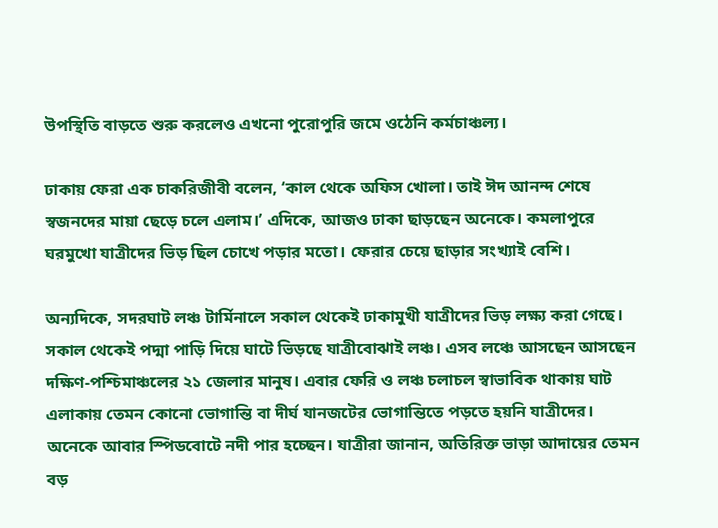উপস্থিতি বাড়তে শুরু করলেও এখনো পুরোপুরি জমে ওঠেনি কর্মচাঞ্চল্য।

ঢাকায় ফেরা এক চাকরিজীবী বলেন, ‘কাল থেকে অফিস খোলা। তাই ঈদ আনন্দ শেষে স্বজনদের মায়া ছেড়ে চলে এলাম।’ এদিকে, আজও ঢাকা ছাড়ছেন অনেকে। কমলাপুরে ঘরমুখো যাত্রীদের ভিড় ছিল চোখে পড়ার মতো। ফেরার চেয়ে ছাড়ার সংখ্যাই বেশি।

অন্যদিকে, সদরঘাট লঞ্চ টার্মিনালে সকাল থেকেই ঢাকামুখী যাত্রীদের ভিড় লক্ষ্য করা গেছে। সকাল থেকেই পদ্মা পাড়ি দিয়ে ঘাটে ভিড়ছে যাত্রীবোঝাই লঞ্চ। এসব লঞ্চে আসছেন আসছেন দক্ষিণ-পশ্চিমাঞ্চলের ২১ জেলার মানুষ। এবার ফেরি ও লঞ্চ চলাচল স্বাভাবিক থাকায় ঘাট এলাকায় তেমন কোনো ভোগান্তি বা দীর্ঘ যানজটের ভোগান্তিতে পড়তে হয়নি যাত্রীদের। অনেকে আবার স্পিডবোটে নদী পার হচ্ছেন। যাত্রীরা জানান, অতিরিক্ত ভাড়া আদায়ের তেমন বড়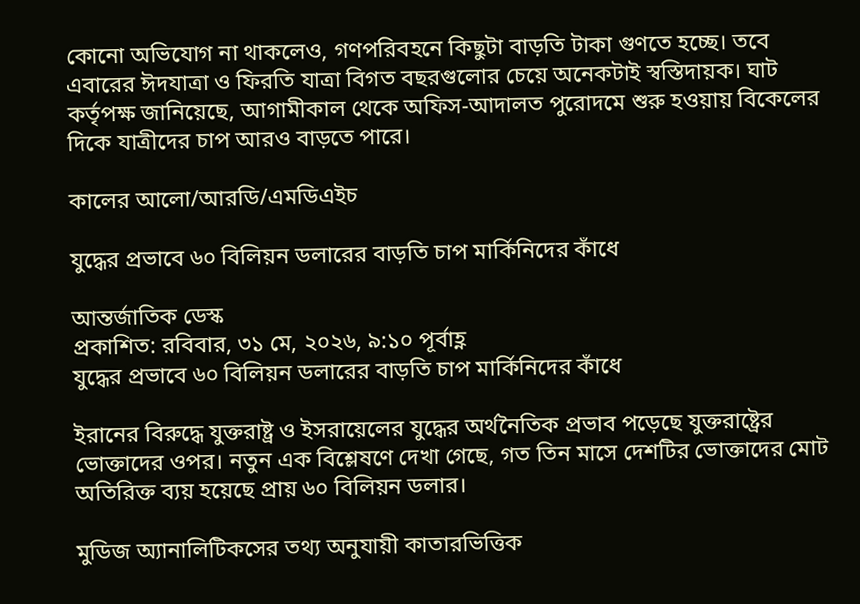কোনো অভিযোগ না থাকলেও, গণপরিবহনে কিছুটা বাড়তি টাকা গুণতে হচ্ছে। তবে এবারের ঈদযাত্রা ও ফিরতি যাত্রা বিগত বছরগুলোর চেয়ে অনেকটাই স্বস্তিদায়ক। ঘাট কর্তৃপক্ষ জানিয়েছে, আগামীকাল থেকে অফিস-আদালত পুরোদমে শুরু হওয়ায় বিকেলের দিকে যাত্রীদের চাপ আরও বাড়তে পারে।

কালের আলো/আরডি/এমডিএইচ

যুদ্ধের প্রভাবে ৬০ বিলিয়ন ডলারের বাড়তি চাপ মার্কিনিদের কাঁধে

আন্তর্জাতিক ডেস্ক
প্রকাশিত: রবিবার, ৩১ মে, ২০২৬, ৯:১০ পূর্বাহ্ণ
যুদ্ধের প্রভাবে ৬০ বিলিয়ন ডলারের বাড়তি চাপ মার্কিনিদের কাঁধে

ইরানের বিরুদ্ধে যুক্তরাষ্ট্র ও ইসরায়েলের যুদ্ধের অর্থনৈতিক প্রভাব পড়েছে যুক্তরাষ্ট্রের ভোক্তাদের ওপর। নতুন এক বিশ্লেষণে দেখা গেছে, গত তিন মাসে দেশটির ভোক্তাদের মোট অতিরিক্ত ব্যয় হয়েছে প্রায় ৬০ বিলিয়ন ডলার।

মুডিজ অ্যানালিটিকসের তথ্য অনুযায়ী কাতারভিত্তিক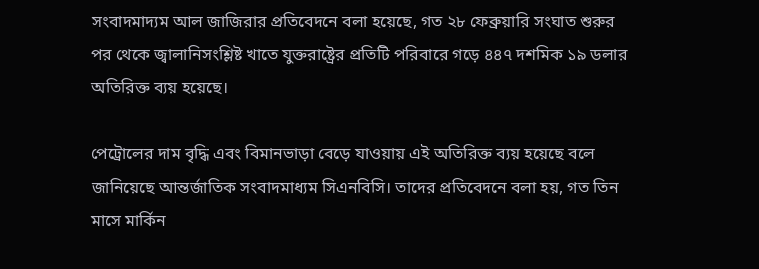সংবাদমাদ্যম আল জাজিরার প্রতিবেদনে বলা হয়েছে, গত ২৮ ফেব্রুয়ারি সংঘাত শুরুর পর থেকে জ্বালানিসংশ্লিষ্ট খাতে যুক্তরাষ্ট্রের প্রতিটি পরিবারে গড়ে ৪৪৭ দশমিক ১৯ ডলার অতিরিক্ত ব্যয় হয়েছে।

পেট্রোলের দাম বৃদ্ধি এবং বিমানভাড়া বেড়ে যাওয়ায় এই অতিরিক্ত ব্যয় হয়েছে বলে জানিয়েছে আন্তর্জাতিক সংবাদমাধ্যম সিএনবিসি। তাদের প্রতিবেদনে বলা হয়, গত তিন মাসে মার্কিন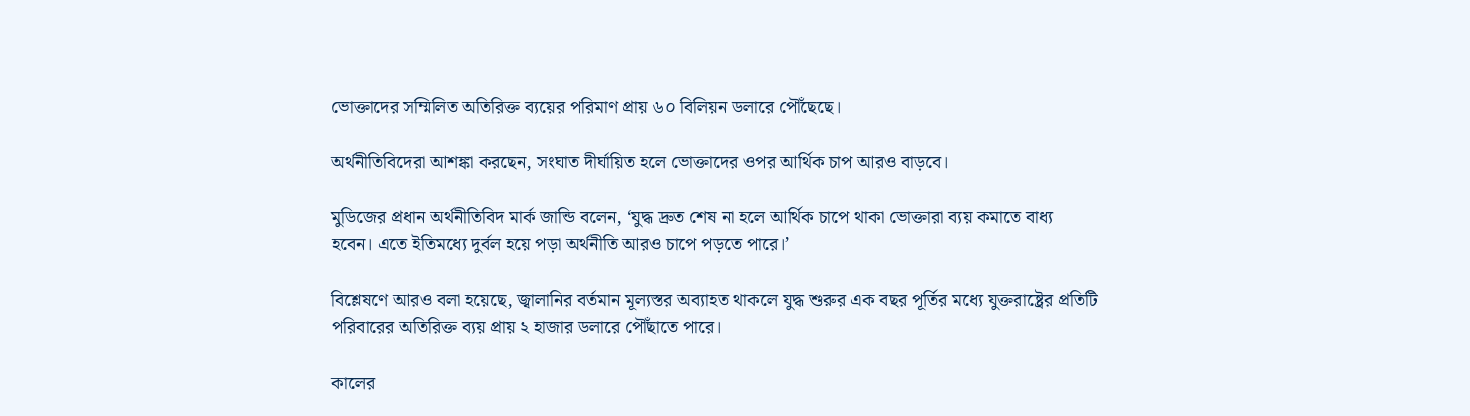ভোক্তাদের সম্মিলিত অতিরিক্ত ব্যয়ের পরিমাণ প্রায় ৬০ বিলিয়ন ডলারে পৌঁছেছে।

অর্থনীতিবিদেরা আশঙ্কা করছেন, সংঘাত দীর্ঘায়িত হলে ভোক্তাদের ওপর আর্থিক চাপ আরও বাড়বে।

মুডিজের প্রধান অর্থনীতিবিদ মার্ক জান্ডি বলেন, ‘যুদ্ধ দ্রুত শেষ না হলে আর্থিক চাপে থাকা ভোক্তারা ব্যয় কমাতে বাধ্য হবেন। এতে ইতিমধ্যে দুর্বল হয়ে পড়া অর্থনীতি আরও চাপে পড়তে পারে।’

বিশ্লেষণে আরও বলা হয়েছে, জ্বালানির বর্তমান মূল্যস্তর অব্যাহত থাকলে যুদ্ধ শুরুর এক বছর পূর্তির মধ্যে যুক্তরাষ্ট্রের প্রতিটি পরিবারের অতিরিক্ত ব্যয় প্রায় ২ হাজার ডলারে পৌঁছাতে পারে।

কালের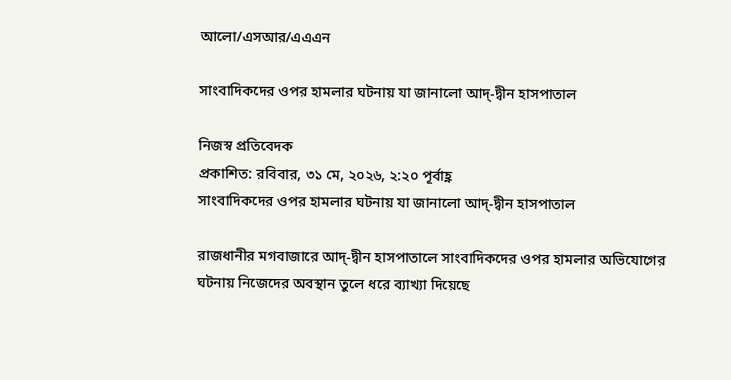আলো/এসআর/এএএন

সাংবাদিকদের ওপর হামলার ঘটনায় যা জানালো আদ্-দ্বীন হাসপাতাল

নিজস্ব প্রতিবেদক
প্রকাশিত: রবিবার, ৩১ মে, ২০২৬, ২:২০ পূর্বাহ্ণ
সাংবাদিকদের ওপর হামলার ঘটনায় যা জানালো আদ্-দ্বীন হাসপাতাল

রাজধানীর মগবাজারে আদ্-দ্বীন হাসপাতালে সাংবাদিকদের ওপর হামলার অভিযোগের ঘটনায় নিজেদের অবস্থান তুলে ধরে ব্যাখ্যা দিয়েছে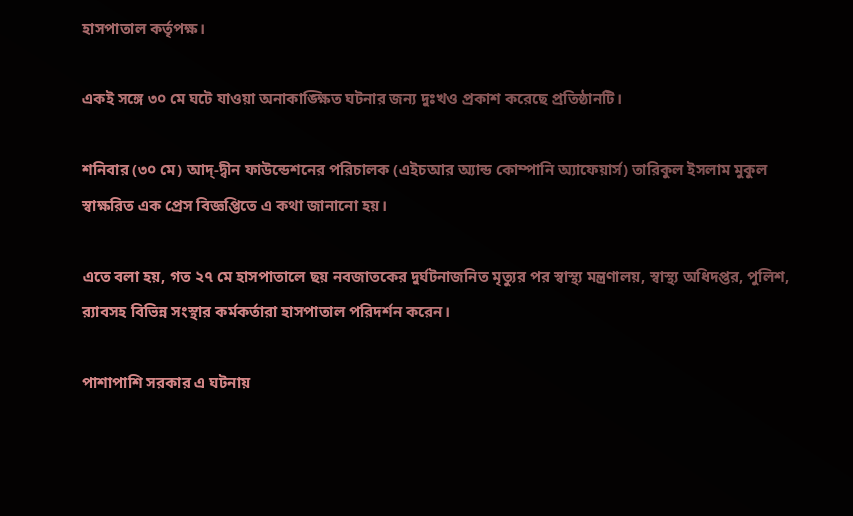হাসপাতাল কর্তৃপক্ষ।

একই সঙ্গে ৩০ মে ঘটে যাওয়া অনাকাঙ্ক্ষিত ঘটনার জন্য দুঃখও প্রকাশ করেছে প্রতিষ্ঠানটি।

শনিবার (৩০ মে) আদ্-দ্বীন ফাউন্ডেশনের পরিচালক (এইচআর অ্যান্ড কোম্পানি অ্যাফেয়ার্স) তারিকুল ইসলাম মুকুল স্বাক্ষরিত এক প্রেস বিজ্ঞপ্তিতে এ কথা জানানো হয়।

এতে বলা হয়, গত ২৭ মে হাসপাতালে ছয় নবজাতকের দুর্ঘটনাজনিত মৃত্যুর পর স্বাস্থ্য মন্ত্রণালয়, স্বাস্থ্য অধিদপ্তর, পুলিশ, র‌্যাবসহ বিভিন্ন সংস্থার কর্মকর্তারা হাসপাতাল পরিদর্শন করেন।

পাশাপাশি সরকার এ ঘটনায়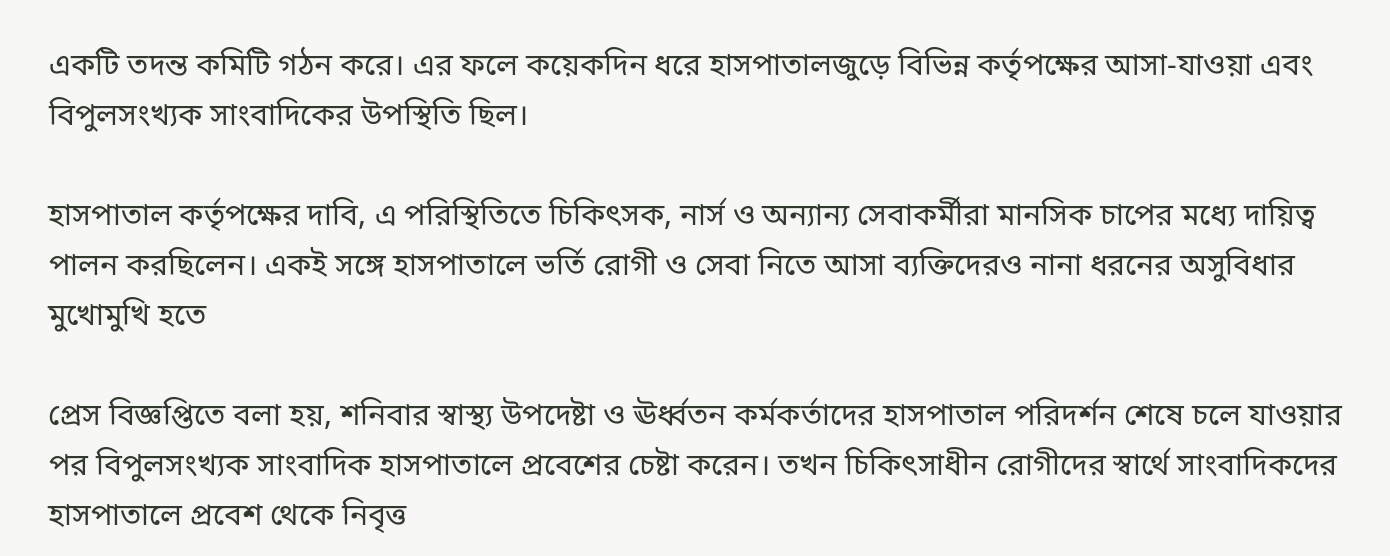একটি তদন্ত কমিটি গঠন করে। এর ফলে কয়েকদিন ধরে হাসপাতালজুড়ে বিভিন্ন কর্তৃপক্ষের আসা-যাওয়া এবং বিপুলসংখ্যক সাংবাদিকের উপস্থিতি ছিল।

হাসপাতাল কর্তৃপক্ষের দাবি, এ পরিস্থিতিতে চিকিৎসক, নার্স ও অন্যান্য সেবাকর্মীরা মানসিক চাপের মধ্যে দায়িত্ব পালন করছিলেন। একই সঙ্গে হাসপাতালে ভর্তি রোগী ও সেবা নিতে আসা ব্যক্তিদেরও নানা ধরনের অসুবিধার মুখোমুখি হতে

প্রেস বিজ্ঞপ্তিতে বলা হয়, শনিবার স্বাস্থ্য উপদেষ্টা ও ঊর্ধ্বতন কর্মকর্তাদের হাসপাতাল পরিদর্শন শেষে চলে যাওয়ার পর বিপুলসংখ্যক সাংবাদিক হাসপাতালে প্রবেশের চেষ্টা করেন। তখন চিকিৎসাধীন রোগীদের স্বার্থে সাংবাদিকদের হাসপাতালে প্রবেশ থেকে নিবৃত্ত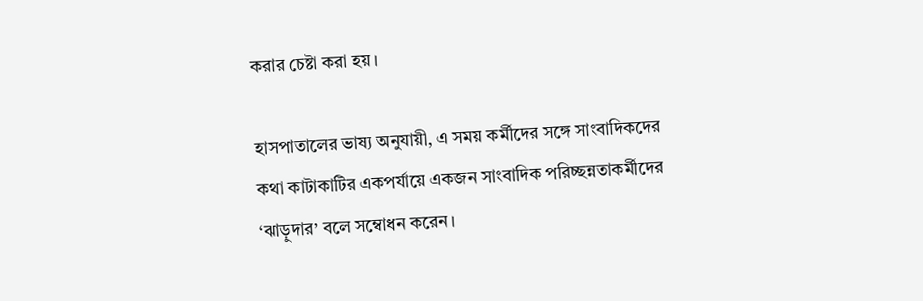করার চেষ্টা করা হয়।

হাসপাতালের ভাষ্য অনুযায়ী, এ সময় কর্মীদের সঙ্গে সাংবাদিকদের কথা কাটাকাটির একপর্যায়ে একজন সাংবাদিক পরিচ্ছন্নতাকর্মীদের ‘ঝাড়ুদার’ বলে সম্বোধন করেন।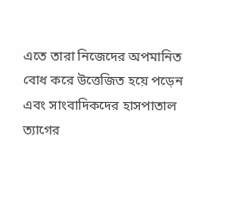এতে তারা নিজেদের অপমানিত বোধ করে উত্তেজিত হয়ে পড়েন এবং সাংবাদিকদের হাসপাতাল ত্যাগের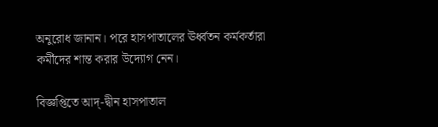অনুরোধ জানান। পরে হাসপাতালের ঊর্ধ্বতন কর্মকর্তারা কর্মীদের শান্ত করার উদ্যোগ নেন।

বিজ্ঞপ্তিতে আদ্-দ্বীন হাসপাতাল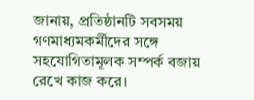জানায়, প্রতিষ্ঠানটি সবসময় গণমাধ্যমকর্মীদের সঙ্গে সহযোগিতামূলক সম্পর্ক বজায় রেখে কাজ করে।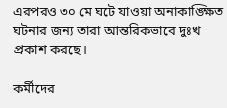এরপরও ৩০ মে ঘটে যাওয়া অনাকাঙ্ক্ষিত ঘটনার জন্য তারা আন্তরিকভাবে দুঃখ প্রকাশ করছে।

কর্মীদের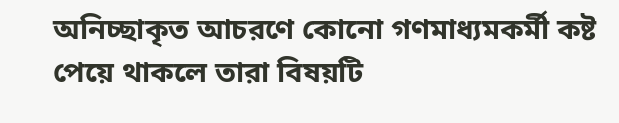অনিচ্ছাকৃত আচরণে কোনো গণমাধ্যমকর্মী কষ্ট পেয়ে থাকলে তারা বিষয়টি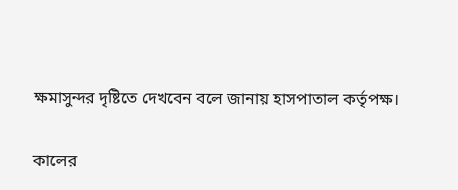ক্ষমাসুন্দর দৃষ্টিতে দেখবেন বলে জানায় হাসপাতাল কর্তৃপক্ষ।

কালের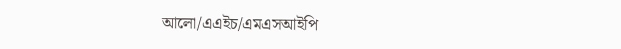আলো/এএইচ/এমএসআইপি